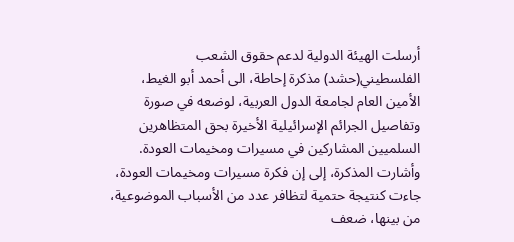أرسلت الهيئة الدولية لدعم حقوق الشعب الفلسطيني(حشد) مذكرة إحاطة، الى أحمد أبو الغيط، الأمين العام لجامعة الدول العربية، لوضعه في صورة وتفاصيل الجرائم الإسرائيلية الأخيرة بحق المتظاهرين السلميين المشاركين في مسيرات ومخيمات العودة.
وأشارت المذكرة، إلى إن فكرة مسيرات ومخيمات العودة، جاءت كنتيجة حتمية لتظافر عدد من الأسباب الموضوعية، من بينها، ضعف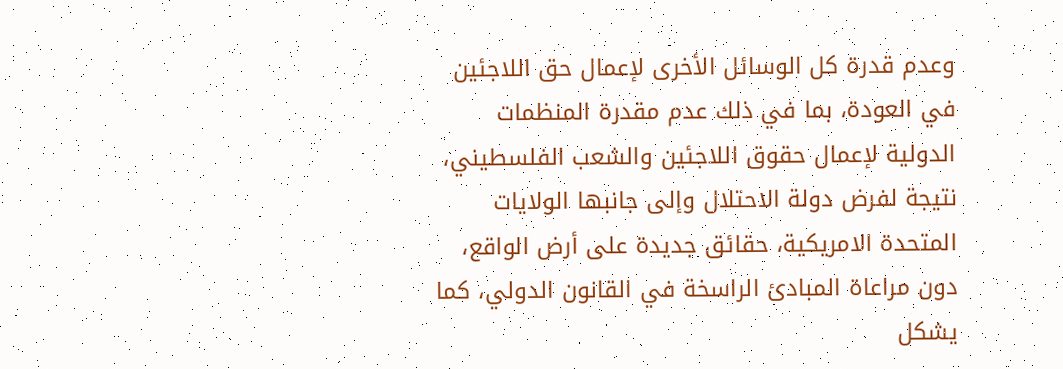وعدم قدرة كل الوسائل الأخرى لإعمال حق اللاجئين في العودة، بما في ذلك عدم مقدرة المنظمات الدولية لإعمال حقوق اللاجئين والشعب الفلسطيني، نتيجة لفرض دولة الاحتلال وإلى جانبها الولايات المتحدة الامريكية، حقائق جديدة على أرض الواقع، دون مراعاة المبادئ الراسخة في القانون الدولي، كما يشكل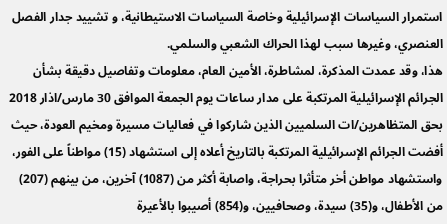استمرار السياسات الإسرائيلية وخاصة السياسات الاستيطانية، و تشييد جدار الفصل العنصري، وغيرها سبب لهذا الحراك الشعبي والسلمي.
هذا، وقد عمدت المذكرة، لمشاطرة، الأمين العام، معلومات وتفاصيل دقيقة بشأن الجرائم الإسرائيلية المرتكبة على مدار ساعات يوم الجمعة الموافق 30 مارس/اذار 2018 بحق المتظاهرين/ات السلميين الذين شاركوا في فعاليات مسيرة ومخيم العودة، حيث أفضت الجرائم الإسرائيلية المرتكبة بالتاريخ أعلاه إلى استشهاد (15) مواطناً على الفور، واستشهاد مواطن أخر متأثرا بحراجة، واصابة أكثر من (1087) آخرين، من بينهم (207) من الأطفال، و(35) سيدة، وصحافيين، و(854) أصيبوا بالأعيرة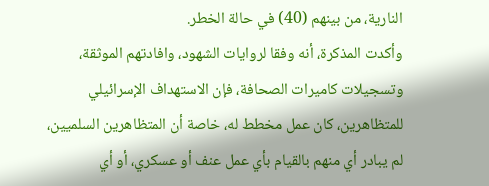النارية، من بينهم (40) في حالة الخطر.
وأكدت المذكرة، أنه وفقا لروايات الشهود، وافادتهم الموثقة، وتسجيلات كاميرات الصحافة، فإن الاستهداف الإسرائيلي للمتظاهرين، كان عمل مخطط له، خاصة أن المتظاهرين السلميين، لم يبادر أي منهم بالقيام بأي عمل عنف أو عسكري، أو أي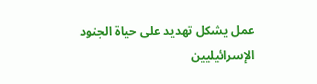عمل يشكل تهديد على حياة الجنود الإسرائيليين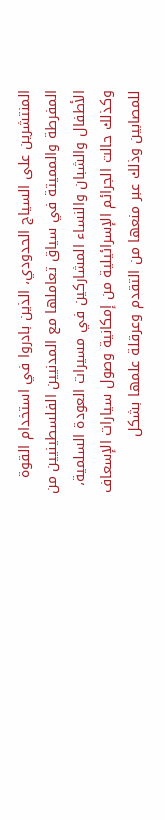المنتشرين على السياج الحدودي، الذين بادروا في استخدام القوة المفرطة والمميتة في سياق تعاملها مع المدنيين الفلسطينيين من الأطفال والشبان والنساء المشاركين في مسيرات العودة السلمية، وكذلك حالت الجرائم الإسرائيلية من إمكانية وصول سيارات الإسعاف للمصابين وذلك عبر منعها من التقدم وعرقلة علمها بشكل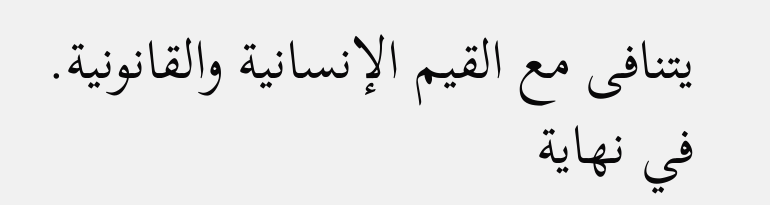يتنافى مع القيم الإنسانية والقانونية.
في نهاية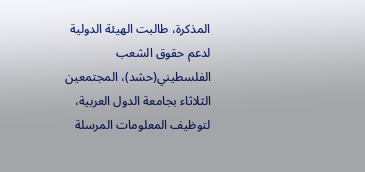المذكرة، طالبت الهيئة الدولية لدعم حقوق الشعب الفلسطيني(حشد)، المجتمعين الثلاثاء بجامعة الدول العربية، لتوظيف المعلومات المرسلة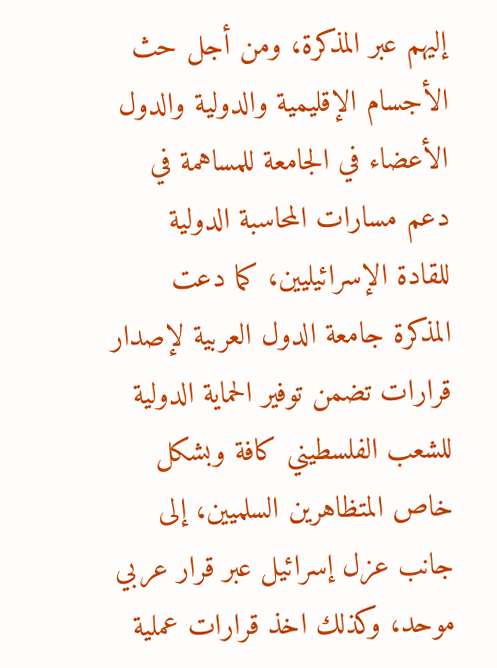إليهم عبر المذكرة، ومن أجل حث الأجسام الإقليمية والدولية والدول الأعضاء في الجامعة للمساهمة في دعم مسارات المحاسبة الدولية للقادة الإسرائيليين، كما دعت المذكرة جامعة الدول العربية لإصدار قرارات تضمن توفير الحماية الدولية للشعب الفلسطيني كافة وبشكل خاص المتظاهرين السلميين، إلى جانب عزل إسرائيل عبر قرار عربي موحد، وكذلك اخذ قرارات عملية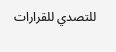للتصدي للقرارات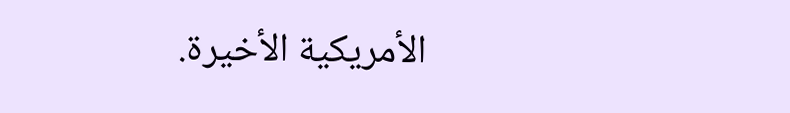الأمريكية الأخيرة.